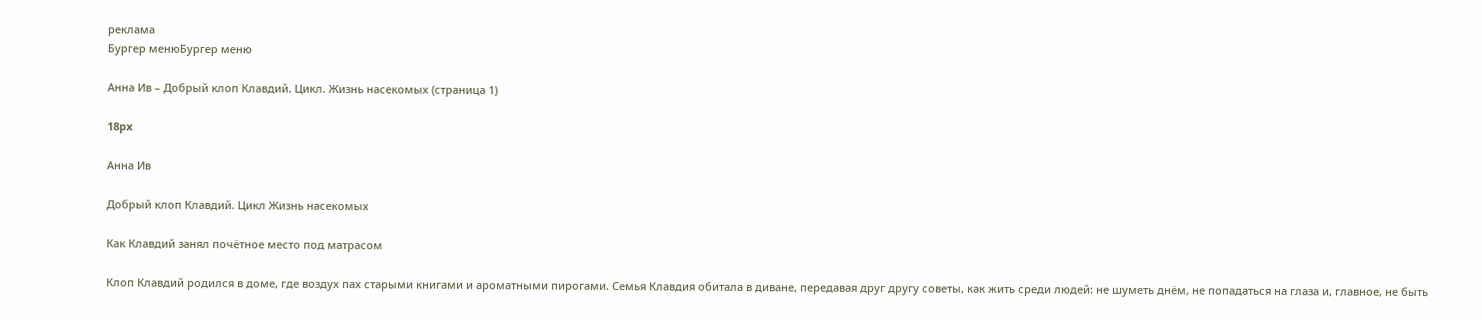реклама
Бургер менюБургер меню

Анна Ив – Добрый клоп Клавдий. Цикл. Жизнь насекомых (страница 1)

18px

Анна Ив

Добрый клоп Клавдий. Цикл Жизнь насекомых

Как Клавдий занял почётное место под матрасом

Клоп Клавдий родился в доме, где воздух пах старыми книгами и ароматными пирогами. Семья Клавдия обитала в диване, передавая друг другу советы, как жить среди людей: не шуметь днём, не попадаться на глаза и, главное, не быть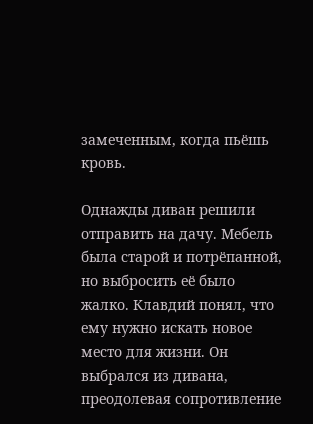замеченным, когда пьёшь кровь.

Однажды диван решили отправить на дачу. Мебель была старой и потрёпанной, но выбросить её было жалко. Клавдий понял, что ему нужно искать новое место для жизни. Он выбрался из дивана, преодолевая сопротивление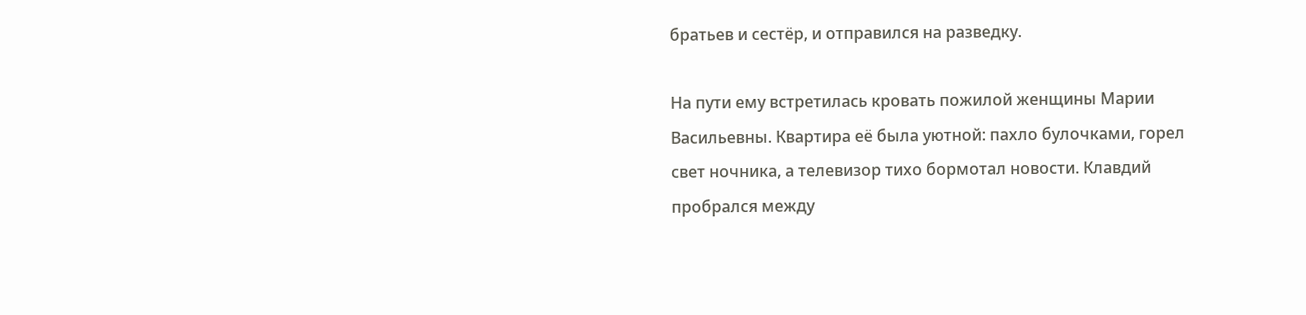братьев и сестёр, и отправился на разведку.

На пути ему встретилась кровать пожилой женщины Марии Васильевны. Квартира её была уютной: пахло булочками, горел свет ночника, а телевизор тихо бормотал новости. Клавдий пробрался между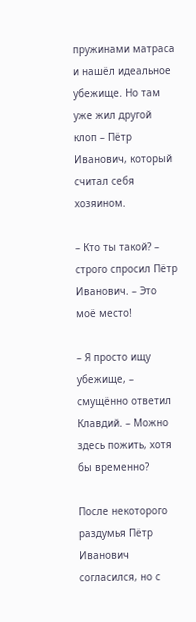пружинами матраса и нашёл идеальное убежище. Но там уже жил другой клоп – Пётр Иванович, который считал себя хозяином.

– Кто ты такой? – строго спросил Пётр Иванович. – Это моё место!

– Я просто ищу убежище, – смущённо ответил Клавдий. – Можно здесь пожить, хотя бы временно?

После некоторого раздумья Пётр Иванович согласился, но с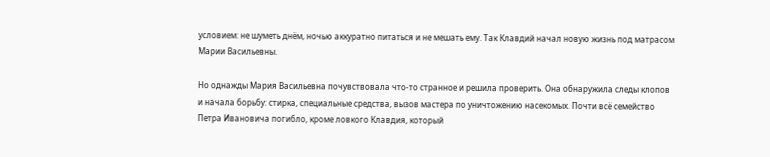условием: не шуметь днём, ночью аккуратно питаться и не мешать ему. Так Клавдий начал новую жизнь под матрасом Марии Васильевны.

Но однажды Мария Васильевна почувствовала что-то странное и решила проверить. Она обнаружила следы клопов и начала борьбу: стирка, специальные средства, вызов мастера по уничтожению насекомых. Почти всё семейство Петра Ивановича погибло, кроме ловкого Клавдия, который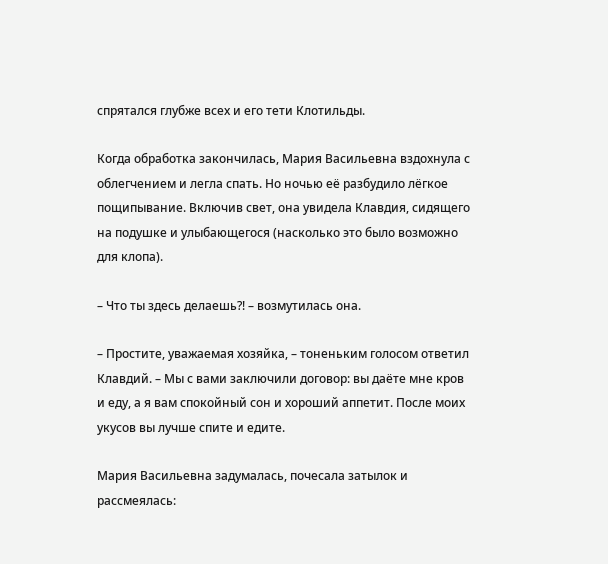спрятался глубже всех и его тети Клотильды.

Когда обработка закончилась, Мария Васильевна вздохнула с облегчением и легла спать. Но ночью её разбудило лёгкое пощипывание. Включив свет, она увидела Клавдия, сидящего на подушке и улыбающегося (насколько это было возможно для клопа).

– Что ты здесь делаешь?! – возмутилась она.

– Простите, уважаемая хозяйка, – тоненьким голосом ответил Клавдий. – Мы с вами заключили договор: вы даёте мне кров и еду, а я вам спокойный сон и хороший аппетит. После моих укусов вы лучше спите и едите.

Мария Васильевна задумалась, почесала затылок и рассмеялась: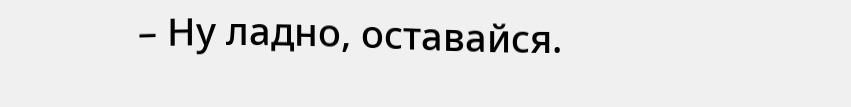– Ну ладно, оставайся.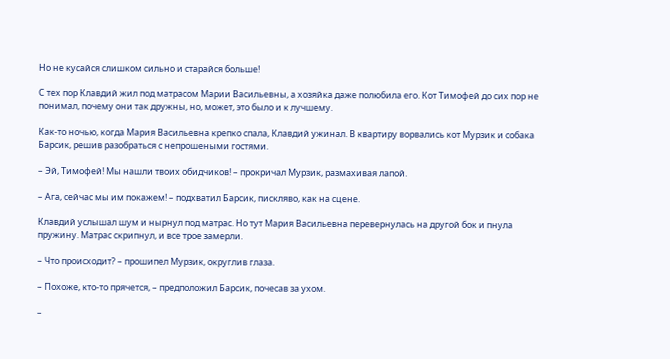Но не кусайся слишком сильно и старайся больше!

С тех пор Клавдий жил под матрасом Марии Васильевны, а хозяйка даже полюбила его. Кот Тимофей до сих пор не понимал, почему они так дружны, но, может, это было и к лучшему.

Как-то ночью, когда Мария Васильевна крепко спала, Клавдий ужинал. В квартиру ворвались кот Мурзик и собака Барсик, решив разобраться с непрошеными гостями.

– Эй, Тимофей! Мы нашли твоих обидчиков! – прокричал Мурзик, размахивая лапой.

– Ага, сейчас мы им покажем! – подхватил Барсик, пискляво, как на сцене.

Клавдий услышал шум и нырнул под матрас. Но тут Мария Васильевна перевернулась на другой бок и пнула пружину. Матрас скрипнул, и все трое замерли.

– Что происходит? – прошипел Мурзик, округлив глаза.

– Похоже, кто-то прячется, – предположил Барсик, почесав за ухом.

–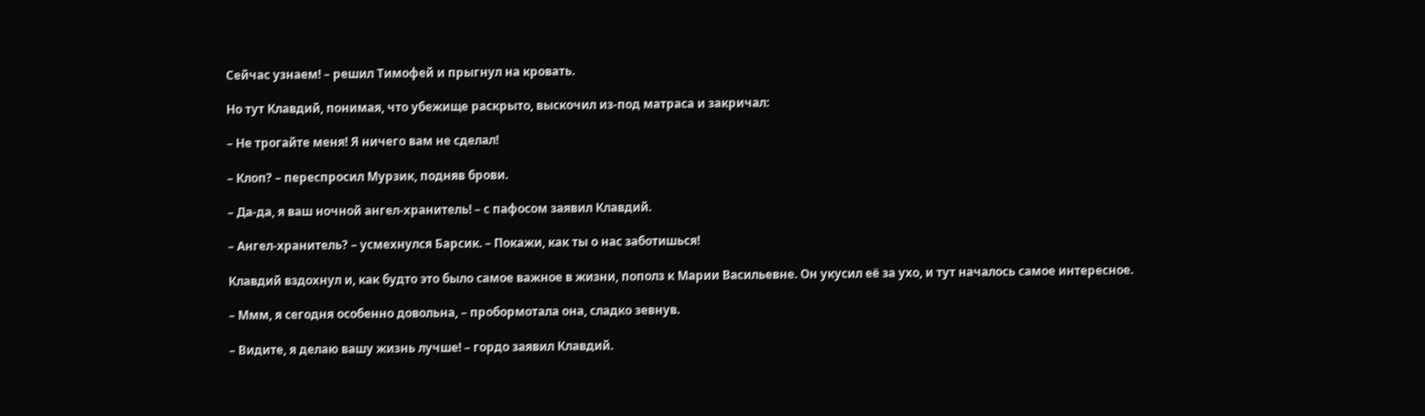Сейчас узнаем! – решил Тимофей и прыгнул на кровать.

Но тут Клавдий, понимая, что убежище раскрыто, выскочил из-под матраса и закричал:

– Не трогайте меня! Я ничего вам не сделал!

– Клоп? – переспросил Мурзик, подняв брови.

– Да-да, я ваш ночной ангел-хранитель! – с пафосом заявил Клавдий.

– Ангел-хранитель? – усмехнулся Барсик. – Покажи, как ты о нас заботишься!

Клавдий вздохнул и, как будто это было самое важное в жизни, пополз к Марии Васильевне. Он укусил её за ухо, и тут началось самое интересное.

– Ммм, я сегодня особенно довольна, – пробормотала она, сладко зевнув.

– Видите, я делаю вашу жизнь лучше! – гордо заявил Клавдий.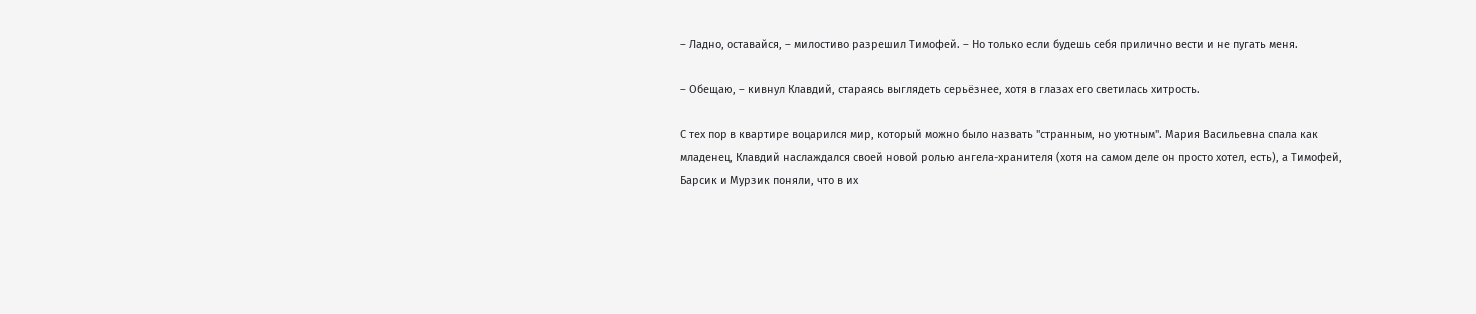– Ладно, оставайся, – милостиво разрешил Тимофей. – Но только если будешь себя прилично вести и не пугать меня.

– Обещаю, – кивнул Клавдий, стараясь выглядеть серьёзнее, хотя в глазах его светилась хитрость.

С тех пор в квартире воцарился мир, который можно было назвать "странным, но уютным". Мария Васильевна спала как младенец, Клавдий наслаждался своей новой ролью ангела-хранителя (хотя на самом деле он просто хотел, есть), а Тимофей, Барсик и Мурзик поняли, что в их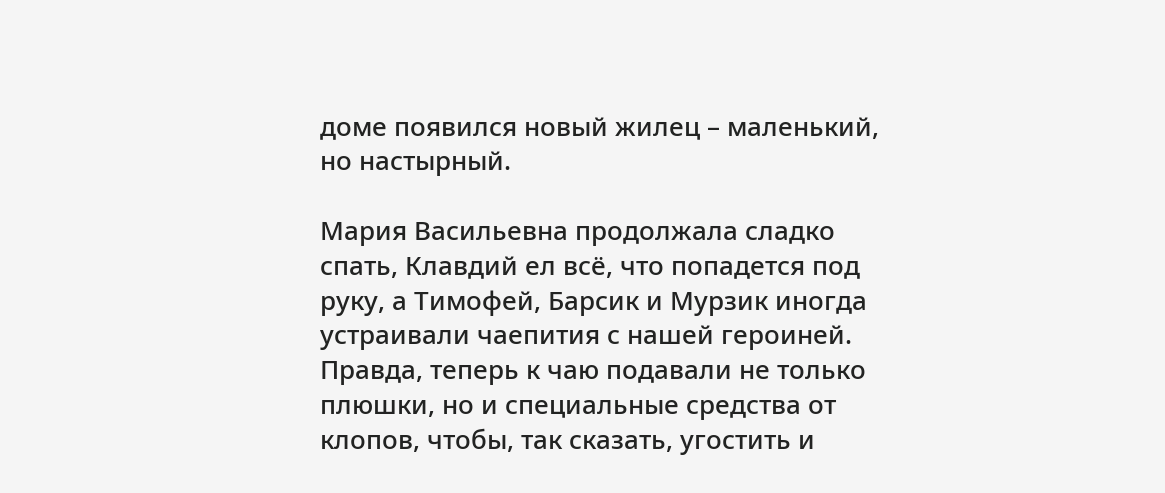доме появился новый жилец – маленький, но настырный.

Мария Васильевна продолжала сладко спать, Клавдий ел всё, что попадется под руку, а Тимофей, Барсик и Мурзик иногда устраивали чаепития с нашей героиней. Правда, теперь к чаю подавали не только плюшки, но и специальные средства от клопов, чтобы, так сказать, угостить и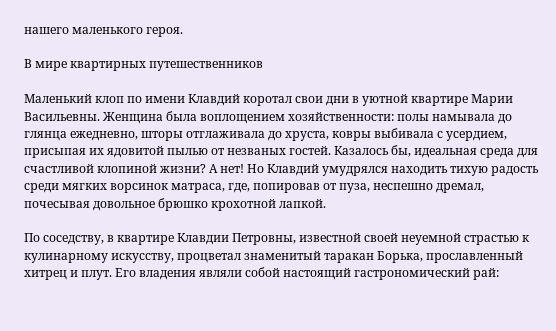нашего маленького героя.

В мире квартирных путешественников

Маленький клоп по имени Клавдий коротал свои дни в уютной квартире Марии Васильевны. Женщина была воплощением хозяйственности: полы намывала до глянца ежедневно, шторы отглаживала до хруста, ковры выбивала с усердием, присыпая их ядовитой пылью от незваных гостей. Казалось бы, идеальная среда для счастливой клопиной жизни? А нет! Но Клавдий умудрялся находить тихую радость среди мягких ворсинок матраса, где, попировав от пуза, неспешно дремал, почесывая довольное брюшко крохотной лапкой.

По соседству, в квартире Клавдии Петровны, известной своей неуемной страстью к кулинарному искусству, процветал знаменитый таракан Борька, прославленный хитрец и плут. Его владения являли собой настоящий гастрономический рай: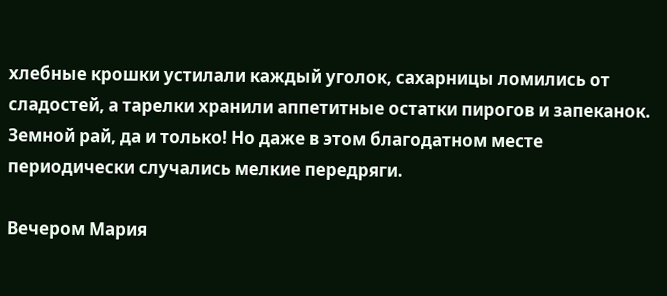хлебные крошки устилали каждый уголок, сахарницы ломились от сладостей, а тарелки хранили аппетитные остатки пирогов и запеканок. Земной рай, да и только! Но даже в этом благодатном месте периодически случались мелкие передряги.

Вечером Мария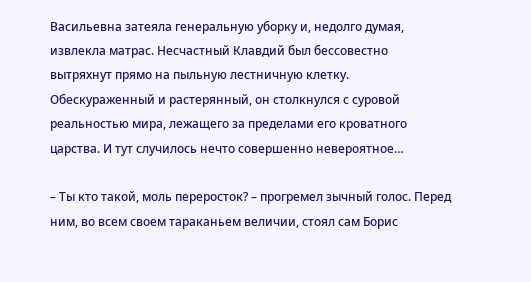Васильевна затеяла генеральную уборку и, недолго думая, извлекла матрас. Несчастный Клавдий был бессовестно вытряхнут прямо на пыльную лестничную клетку. Обескураженный и растерянный, он столкнулся с суровой реальностью мира, лежащего за пределами его кроватного царства. И тут случилось нечто совершенно невероятное…

– Ты кто такой, моль переросток? – прогремел зычный голос. Перед ним, во всем своем тараканьем величии, стоял сам Борис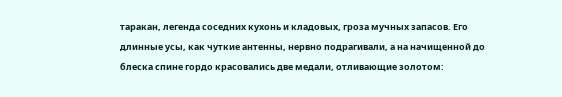таракан, легенда соседних кухонь и кладовых, гроза мучных запасов. Его длинные усы, как чуткие антенны, нервно подрагивали, а на начищенной до блеска спине гордо красовались две медали, отливающие золотом: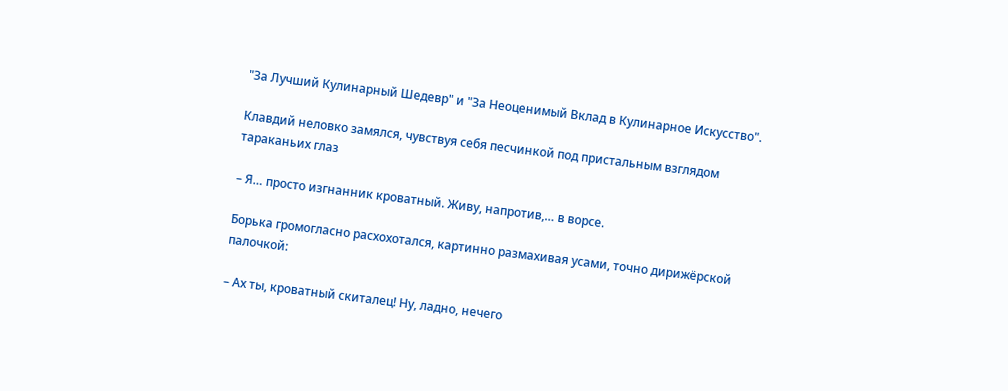"За Лучший Кулинарный Шедевр" и "За Неоценимый Вклад в Кулинарное Искусство".

Клавдий неловко замялся, чувствуя себя песчинкой под пристальным взглядом тараканьих глаз

– Я… просто изгнанник кроватный. Живу, напротив,… в ворсе.

Борька громогласно расхохотался, картинно размахивая усами, точно дирижёрской палочкой:

– Ах ты, кроватный скиталец! Ну, ладно, нечего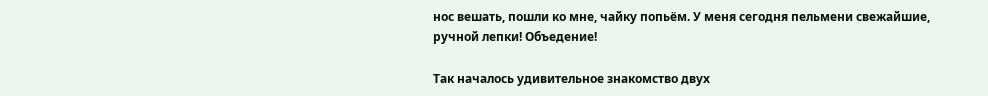нос вешать, пошли ко мне, чайку попьём. У меня сегодня пельмени свежайшие, ручной лепки! Объедение!

Так началось удивительное знакомство двух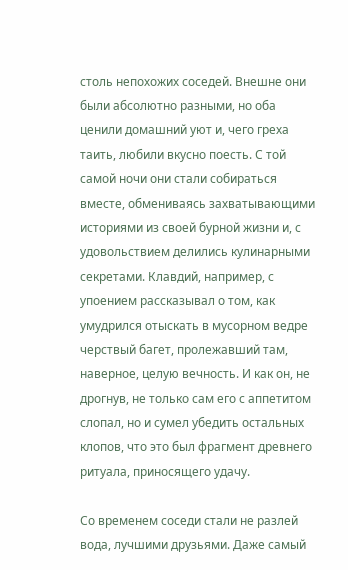столь непохожих соседей. Внешне они были абсолютно разными, но оба ценили домашний уют и, чего греха таить, любили вкусно поесть. С той самой ночи они стали собираться вместе, обмениваясь захватывающими историями из своей бурной жизни и, с удовольствием делились кулинарными секретами. Клавдий, например, с упоением рассказывал о том, как умудрился отыскать в мусорном ведре черствый багет, пролежавший там, наверное, целую вечность. И как он, не дрогнув, не только сам его с аппетитом слопал, но и сумел убедить остальных клопов, что это был фрагмент древнего ритуала, приносящего удачу.

Со временем соседи стали не разлей вода, лучшими друзьями. Даже самый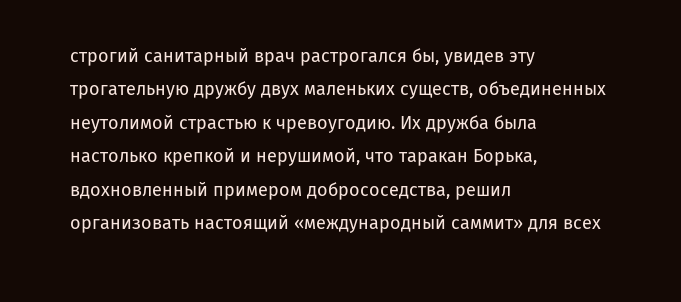строгий санитарный врач растрогался бы, увидев эту трогательную дружбу двух маленьких существ, объединенных неутолимой страстью к чревоугодию. Их дружба была настолько крепкой и нерушимой, что таракан Борька, вдохновленный примером добрососедства, решил организовать настоящий «международный саммит» для всех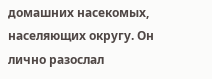домашних насекомых, населяющих округу. Он лично разослал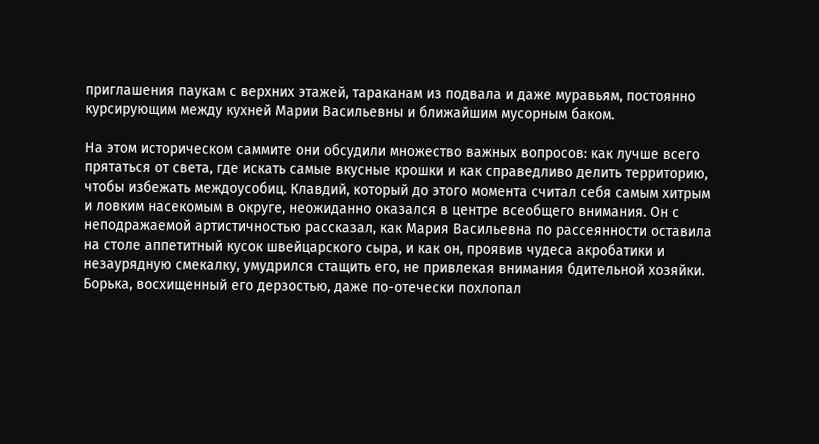приглашения паукам с верхних этажей, тараканам из подвала и даже муравьям, постоянно курсирующим между кухней Марии Васильевны и ближайшим мусорным баком.

На этом историческом саммите они обсудили множество важных вопросов: как лучше всего прятаться от света, где искать самые вкусные крошки и как справедливо делить территорию, чтобы избежать междоусобиц. Клавдий, который до этого момента считал себя самым хитрым и ловким насекомым в округе, неожиданно оказался в центре всеобщего внимания. Он с неподражаемой артистичностью рассказал, как Мария Васильевна по рассеянности оставила на столе аппетитный кусок швейцарского сыра, и как он, проявив чудеса акробатики и незаурядную смекалку, умудрился стащить его, не привлекая внимания бдительной хозяйки. Борька, восхищенный его дерзостью, даже по-отечески похлопал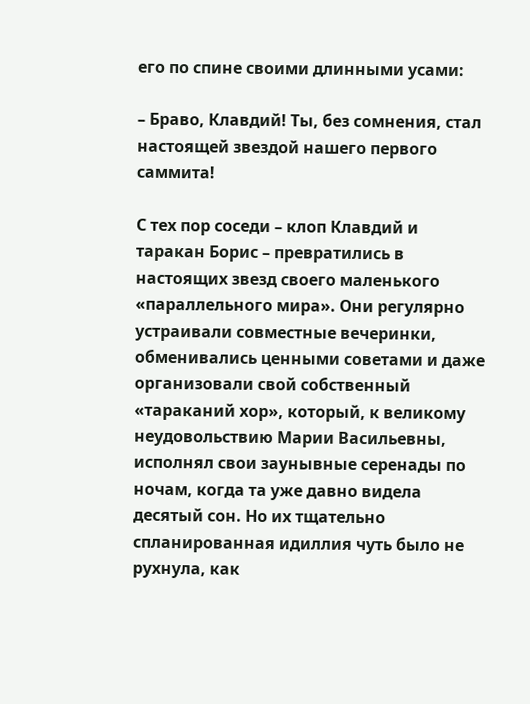его по спине своими длинными усами:

– Браво, Клавдий! Ты, без сомнения, стал настоящей звездой нашего первого саммита!

С тех пор соседи – клоп Клавдий и таракан Борис – превратились в настоящих звезд своего маленького «параллельного мира». Они регулярно устраивали совместные вечеринки, обменивались ценными советами и даже организовали свой собственный «тараканий хор», который, к великому неудовольствию Марии Васильевны, исполнял свои заунывные серенады по ночам, когда та уже давно видела десятый сон. Но их тщательно спланированная идиллия чуть было не рухнула, как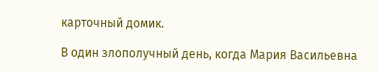карточный домик.

В один злополучный день, когда Мария Васильевна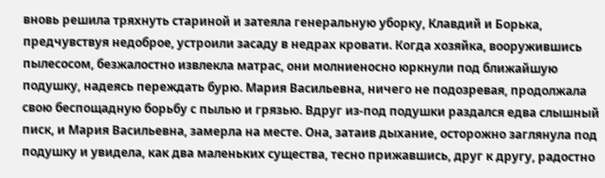вновь решила тряхнуть стариной и затеяла генеральную уборку, Клавдий и Борька, предчувствуя недоброе, устроили засаду в недрах кровати. Когда хозяйка, вооружившись пылесосом, безжалостно извлекла матрас, они молниеносно юркнули под ближайшую подушку, надеясь переждать бурю. Мария Васильевна, ничего не подозревая, продолжала свою беспощадную борьбу с пылью и грязью. Вдруг из-под подушки раздался едва слышный писк, и Мария Васильевна, замерла на месте. Она, затаив дыхание, осторожно заглянула под подушку и увидела, как два маленьких существа, тесно прижавшись, друг к другу, радостно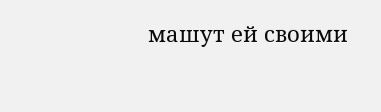машут ей своими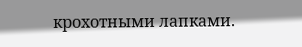крохотными лапками.